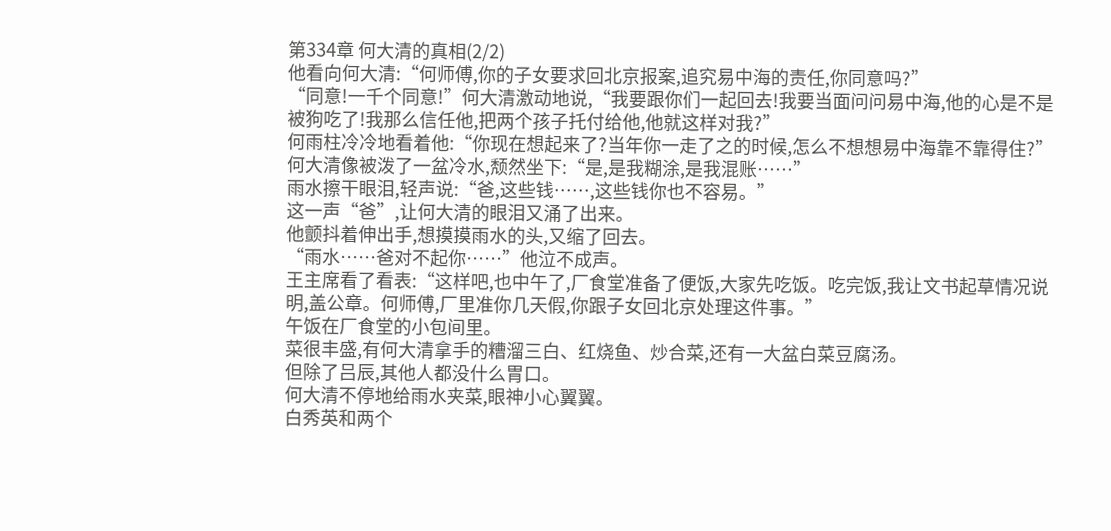第334章 何大清的真相(2/2)
他看向何大清:“何师傅,你的子女要求回北京报案,追究易中海的责任,你同意吗?”
“同意!一千个同意!”何大清激动地说,“我要跟你们一起回去!我要当面问问易中海,他的心是不是被狗吃了!我那么信任他,把两个孩子托付给他,他就这样对我?”
何雨柱冷冷地看着他:“你现在想起来了?当年你一走了之的时候,怎么不想想易中海靠不靠得住?”
何大清像被泼了一盆冷水,颓然坐下:“是,是我糊涂,是我混账……”
雨水擦干眼泪,轻声说:“爸,这些钱……,这些钱你也不容易。”
这一声“爸”,让何大清的眼泪又涌了出来。
他颤抖着伸出手,想摸摸雨水的头,又缩了回去。
“雨水……爸对不起你……”他泣不成声。
王主席看了看表:“这样吧,也中午了,厂食堂准备了便饭,大家先吃饭。吃完饭,我让文书起草情况说明,盖公章。何师傅,厂里准你几天假,你跟子女回北京处理这件事。”
午饭在厂食堂的小包间里。
菜很丰盛,有何大清拿手的糟溜三白、红烧鱼、炒合菜,还有一大盆白菜豆腐汤。
但除了吕辰,其他人都没什么胃口。
何大清不停地给雨水夹菜,眼神小心翼翼。
白秀英和两个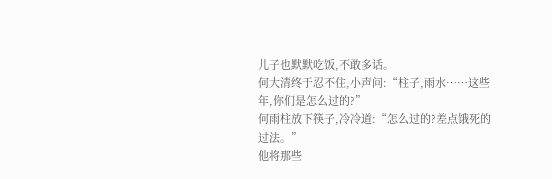儿子也默默吃饭,不敢多话。
何大清终于忍不住,小声问:“柱子,雨水……这些年,你们是怎么过的?”
何雨柱放下筷子,冷冷道:“怎么过的?差点饿死的过法。”
他将那些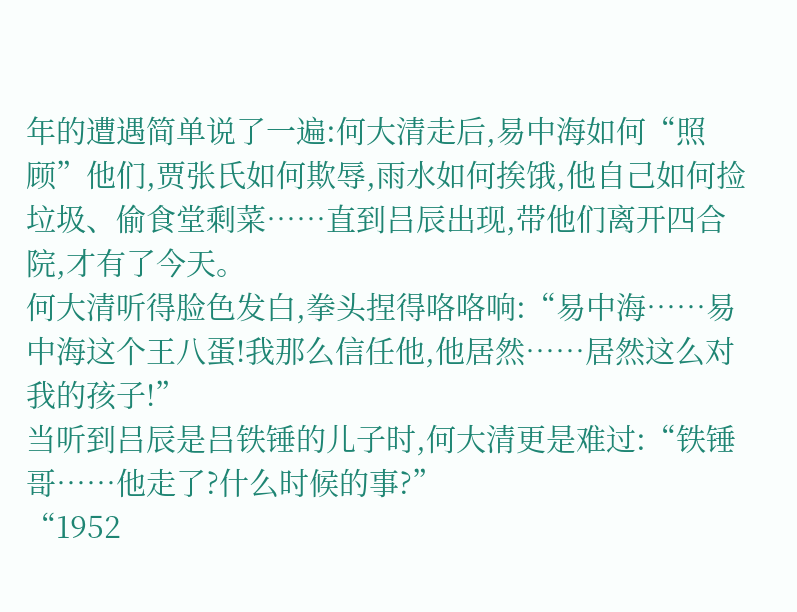年的遭遇简单说了一遍:何大清走后,易中海如何“照顾”他们,贾张氏如何欺辱,雨水如何挨饿,他自己如何捡垃圾、偷食堂剩菜……直到吕辰出现,带他们离开四合院,才有了今天。
何大清听得脸色发白,拳头捏得咯咯响:“易中海……易中海这个王八蛋!我那么信任他,他居然……居然这么对我的孩子!”
当听到吕辰是吕铁锤的儿子时,何大清更是难过:“铁锤哥……他走了?什么时候的事?”
“1952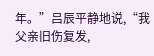年。”吕辰平静地说,“我父亲旧伤复发,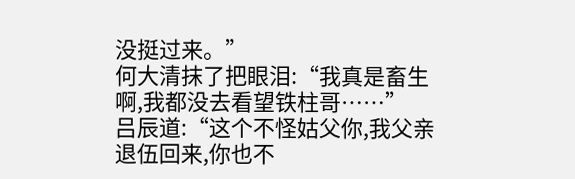没挺过来。”
何大清抹了把眼泪:“我真是畜生啊,我都没去看望铁柱哥……”
吕辰道:“这个不怪姑父你,我父亲退伍回来,你也不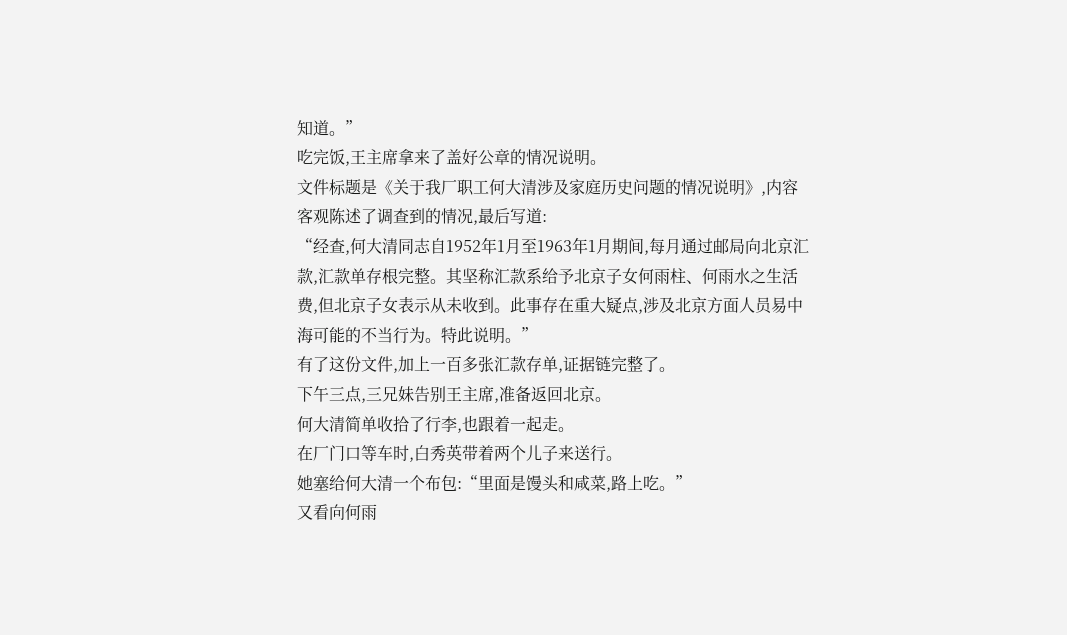知道。”
吃完饭,王主席拿来了盖好公章的情况说明。
文件标题是《关于我厂职工何大清涉及家庭历史问题的情况说明》,内容客观陈述了调查到的情况,最后写道:
“经查,何大清同志自1952年1月至1963年1月期间,每月通过邮局向北京汇款,汇款单存根完整。其坚称汇款系给予北京子女何雨柱、何雨水之生活费,但北京子女表示从未收到。此事存在重大疑点,涉及北京方面人员易中海可能的不当行为。特此说明。”
有了这份文件,加上一百多张汇款存单,证据链完整了。
下午三点,三兄妹告别王主席,准备返回北京。
何大清简单收拾了行李,也跟着一起走。
在厂门口等车时,白秀英带着两个儿子来送行。
她塞给何大清一个布包:“里面是馒头和咸菜,路上吃。”
又看向何雨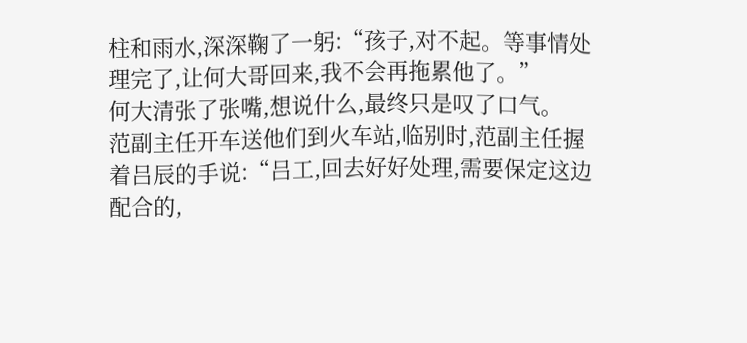柱和雨水,深深鞠了一躬:“孩子,对不起。等事情处理完了,让何大哥回来,我不会再拖累他了。”
何大清张了张嘴,想说什么,最终只是叹了口气。
范副主任开车送他们到火车站,临别时,范副主任握着吕辰的手说:“吕工,回去好好处理,需要保定这边配合的,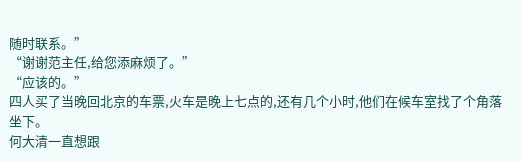随时联系。”
“谢谢范主任,给您添麻烦了。”
“应该的。”
四人买了当晚回北京的车票,火车是晚上七点的,还有几个小时,他们在候车室找了个角落坐下。
何大清一直想跟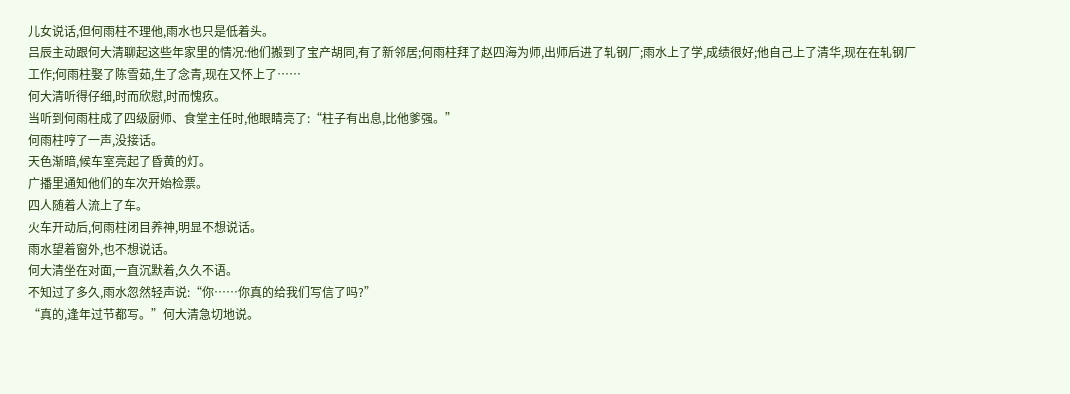儿女说话,但何雨柱不理他,雨水也只是低着头。
吕辰主动跟何大清聊起这些年家里的情况:他们搬到了宝产胡同,有了新邻居;何雨柱拜了赵四海为师,出师后进了轧钢厂;雨水上了学,成绩很好;他自己上了清华,现在在轧钢厂工作;何雨柱娶了陈雪茹,生了念青,现在又怀上了……
何大清听得仔细,时而欣慰,时而愧疚。
当听到何雨柱成了四级厨师、食堂主任时,他眼睛亮了:“柱子有出息,比他爹强。”
何雨柱哼了一声,没接话。
天色渐暗,候车室亮起了昏黄的灯。
广播里通知他们的车次开始检票。
四人随着人流上了车。
火车开动后,何雨柱闭目养神,明显不想说话。
雨水望着窗外,也不想说话。
何大清坐在对面,一直沉默着,久久不语。
不知过了多久,雨水忽然轻声说:“你……你真的给我们写信了吗?”
“真的,逢年过节都写。”何大清急切地说。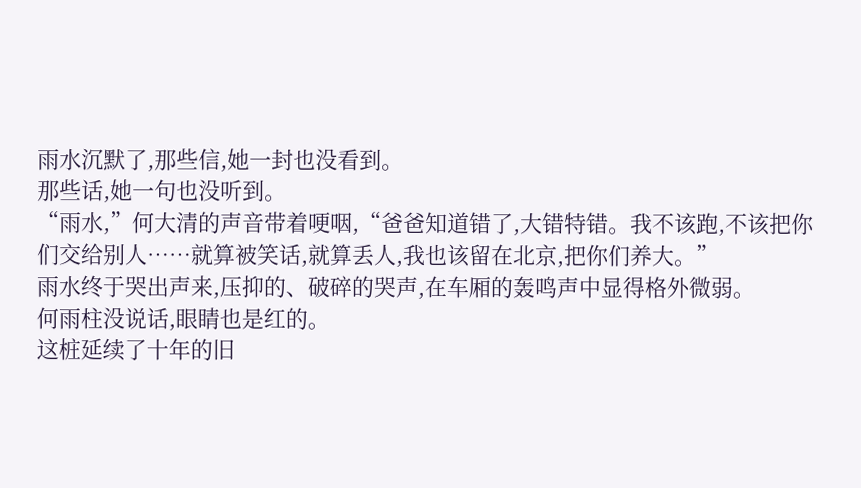雨水沉默了,那些信,她一封也没看到。
那些话,她一句也没听到。
“雨水,”何大清的声音带着哽咽,“爸爸知道错了,大错特错。我不该跑,不该把你们交给别人……就算被笑话,就算丢人,我也该留在北京,把你们养大。”
雨水终于哭出声来,压抑的、破碎的哭声,在车厢的轰鸣声中显得格外微弱。
何雨柱没说话,眼睛也是红的。
这桩延续了十年的旧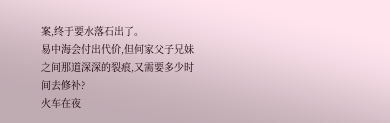案,终于要水落石出了。
易中海会付出代价,但何家父子兄妹之间那道深深的裂痕,又需要多少时间去修补?
火车在夜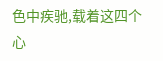色中疾驰,载着这四个心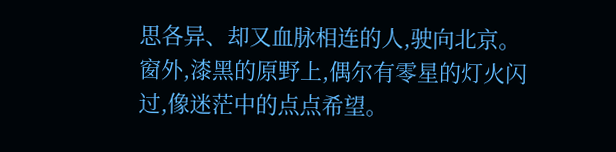思各异、却又血脉相连的人,驶向北京。
窗外,漆黑的原野上,偶尔有零星的灯火闪过,像迷茫中的点点希望。